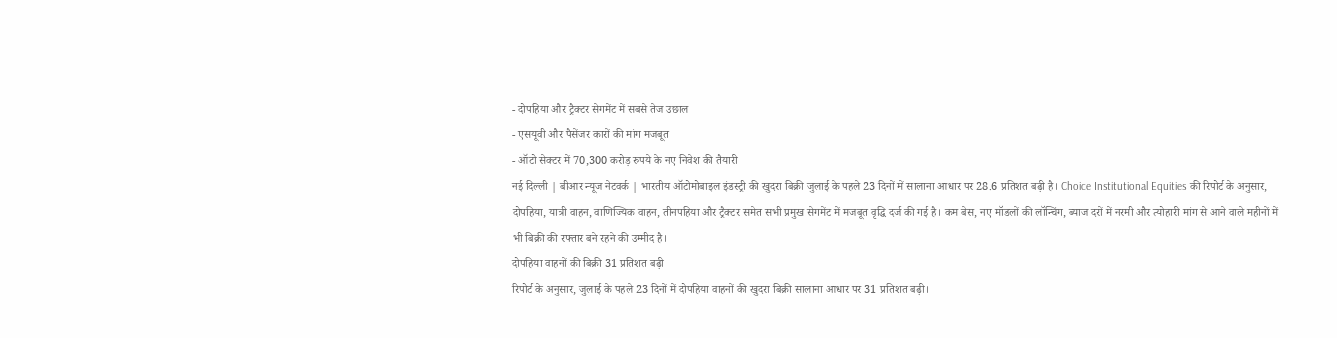- दोपहिया और ट्रैक्टर सेगमेंट में सबसे तेज उछाल
- एसयूवी और पैसेंजर कारों की मांग मजबूत
- ऑटो सेक्टर में 70,300 करोड़ रुपये के नए निवेश की तैयारी
नई दिल्ली | बीआर न्यूज नेटवर्क | भारतीय ऑटोमोबाइल इंडस्ट्री की खुदरा बिक्री जुलाई के पहले 23 दिनों में सालाना आधार पर 28.6 प्रतिशत बढ़ी है। Choice Institutional Equities की रिपोर्ट के अनुसार, दोपहिया, यात्री वाहन, वाणिज्यिक वाहन, तीनपहिया और ट्रैक्टर समेत सभी प्रमुख सेगमेंट में मजबूत वृद्धि दर्ज की गई है। कम बेस, नए मॉडलों की लॉन्चिंग, ब्याज दरों में नरमी और त्योहारी मांग से आने वाले महीनों में भी बिक्री की रफ्तार बने रहने की उम्मीद है।
दोपहिया वाहनों की बिक्री 31 प्रतिशत बढ़ी
रिपोर्ट के अनुसार, जुलाई के पहले 23 दिनों में दोपहिया वाहनों की खुदरा बिक्री सालाना आधार पर 31 प्रतिशत बढ़ी।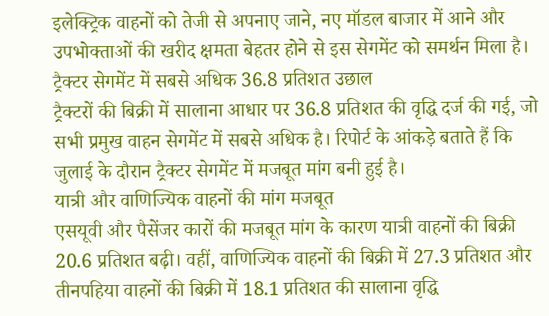इलेक्ट्रिक वाहनों को तेजी से अपनाए जाने, नए मॉडल बाजार में आने और उपभोक्ताओं की खरीद क्षमता बेहतर होने से इस सेगमेंट को समर्थन मिला है।
ट्रैक्टर सेगमेंट में सबसे अधिक 36.8 प्रतिशत उछाल
ट्रैक्टरों की बिक्री में सालाना आधार पर 36.8 प्रतिशत की वृद्धि दर्ज की गई, जो सभी प्रमुख वाहन सेगमेंट में सबसे अधिक है। रिपोर्ट के आंकड़े बताते हैं कि जुलाई के दौरान ट्रैक्टर सेगमेंट में मजबूत मांग बनी हुई है।
यात्री और वाणिज्यिक वाहनों की मांग मजबूत
एसयूवी और पैसेंजर कारों की मजबूत मांग के कारण यात्री वाहनों की बिक्री 20.6 प्रतिशत बढ़ी। वहीं, वाणिज्यिक वाहनों की बिक्री में 27.3 प्रतिशत और तीनपहिया वाहनों की बिक्री में 18.1 प्रतिशत की सालाना वृद्धि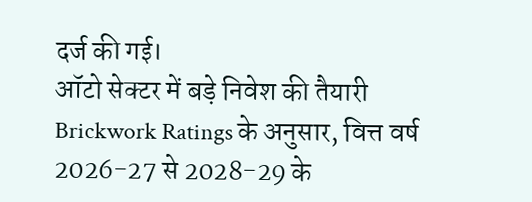दर्ज की गई।
ऑटो सेक्टर में बड़े निवेश की तैयारी
Brickwork Ratings के अनुसार, वित्त वर्ष 2026-27 से 2028-29 के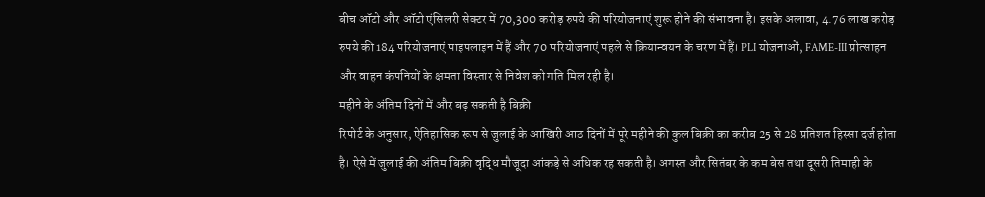बीच ऑटो और ऑटो एंसिलरी सेक्टर में 70,300 करोड़ रुपये की परियोजनाएं शुरू होने की संभावना है। इसके अलावा, 4.76 लाख करोड़ रुपये की 184 परियोजनाएं पाइपलाइन में हैं और 70 परियोजनाएं पहले से क्रियान्वयन के चरण में हैं। PLI योजनाओं, FAME-III प्रोत्साहन और वाहन कंपनियों के क्षमता विस्तार से निवेश को गति मिल रही है।
महीने के अंतिम दिनों में और बढ़ सकती है बिक्री
रिपोर्ट के अनुसार, ऐतिहासिक रूप से जुलाई के आखिरी आठ दिनों में पूरे महीने की कुल बिक्री का करीब 25 से 28 प्रतिशत हिस्सा दर्ज होता है। ऐसे में जुलाई की अंतिम बिक्री वृद्धि मौजूदा आंकड़े से अधिक रह सकती है। अगस्त और सितंबर के कम बेस तथा दूसरी तिमाही के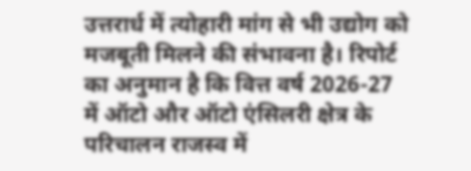उत्तरार्ध में त्योहारी मांग से भी उद्योग को मजबूती मिलने की संभावना है। रिपोर्ट का अनुमान है कि वित्त वर्ष 2026-27 में ऑटो और ऑटो एंसिलरी क्षेत्र के परिचालन राजस्व में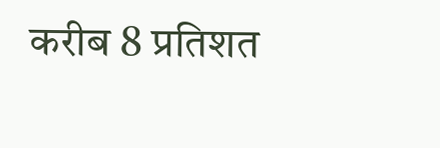करीब 8 प्रतिशत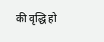की वृद्धि हो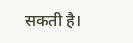सकती है।